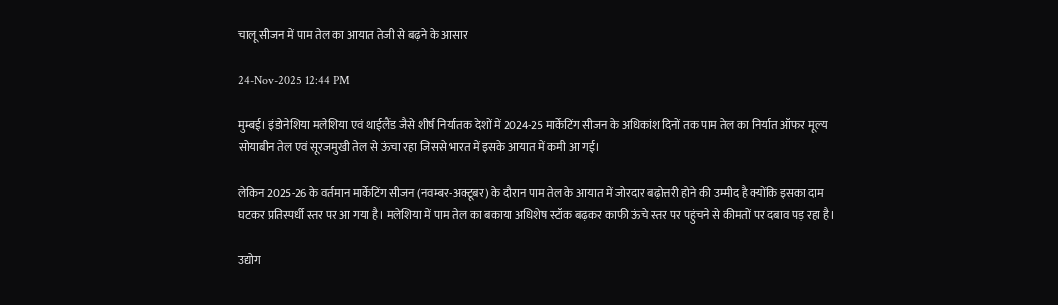चालू सीजन में पाम तेल का आयात तेजी से बढ़ने के आसार

24-Nov-2025 12:44 PM

मुम्बई। इंडोनेशिया मलेशिया एवं थाईलैंड जैसे शीर्ष निर्यातक देशों में 2024-25 मार्केटिंग सीजन के अधिकांश दिनों तक पाम तेल का निर्यात ऑफर मूल्य सोयाबीन तेल एवं सूरजमुखी तेल से ऊंचा रहा जिससे भारत में इसके आयात में कमी आ गई।

लेकिन 2025-26 के वर्तमान मार्केटिंग सीजन (नवम्बर-अक्टूबर) के दौरान पाम तेल के आयात में जोरदार बढ़ोत्तरी होने की उम्मीद है क्योंकि इसका दाम घटकर प्रतिस्पर्धी स्तर पर आ गया है। मलेशिया में पाम तेल का बकाया अधिशेष स्टॉक बढ़कर काफी ऊंचे स्तर पर पहुंचने से कीमतों पर दबाव पड़ रहा है।

उद्योग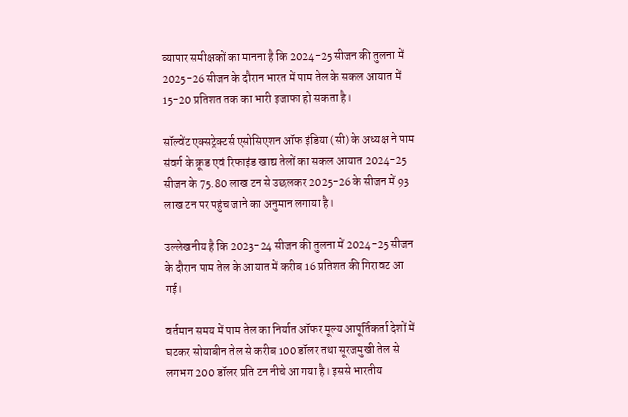व्यापार समीक्षकों का मानना है कि 2024-25 सीजन की तुलना में 2025-26 सीजन के दौरान भारत में पाम तेल के सकल आयात में 15-20 प्रतिशत तक का भारी इजाफा हो सकता है।

सॉल्वेंट एक्सट्रेक्टर्स एसोसिएशन ऑफ इंडिया (सी) के अध्यक्ष ने पाम संवर्ग के क्रूड एवं रिफाइंड खाद्य तेलों का सकल आयात 2024-25 सीजन के 75.80 लाख टन से उछलकर 2025-26 के सीजन में 93 लाख टन पर पहुंच जाने का अनुमान लगाया है।

उल्लेखनीय है कि 2023-24 सीजन की तुलना में 2024-25 सीजन के दौरान पाम तेल के आयात में करीब 16 प्रतिशत की गिरावट आ गई।

वर्तमान समय में पाम तेल का निर्यात ऑफर मूल्य आपूर्तिकर्ता देशों में घटकर सोयाबीन तेल से करीब 100 डॉलर तथा सूरजमुखी तेल से लगभग 200 डॉलर प्रति टन नीचे आ गया है। इससे भारतीय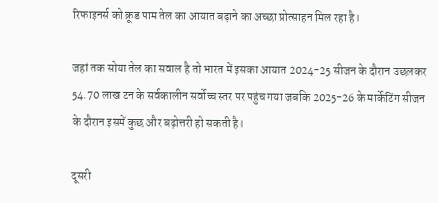रिफाइनर्स को क्रूड पाम तेल का आयात बढ़ाने का अच्छा प्रोत्साहन मिल रहा है।

जहां तक सोया तेल का सवाल है तो भारत में इसका आयात 2024-25 सीजन के दौरान उछलकर 54.70 लाख टन के सर्वकालीन सर्वोच्च स्तर पर पहुंच गया जबकि 2025-26 के मार्केटिंग सीजन के दौरान इसमें कुछ और बढ़ोत्तरी हो सकती है।

दूसरी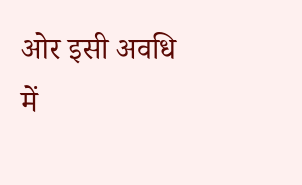ओर इसी अवधि में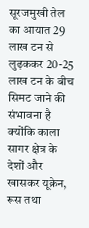सूरजमुखी तेल का आयात 29 लाख टन से लुढ़ककर 20-25 लाख टन के बीच सिमट जाने की संभावना है क्योंकि काला सागर क्षेत्र के देशों और खासकर यूक्रेन, रूस तथा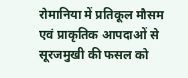रोमानिया में प्रतिकूल मौसम एवं प्राकृतिक आपदाओं से सूरजमुखी की फसल को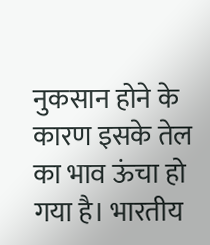नुकसान होने के कारण इसके तेल का भाव ऊंचा हो गया है। भारतीय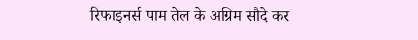रिफाइनर्स पाम तेल के अग्रिम सौदे कर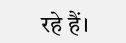रहे हैं।